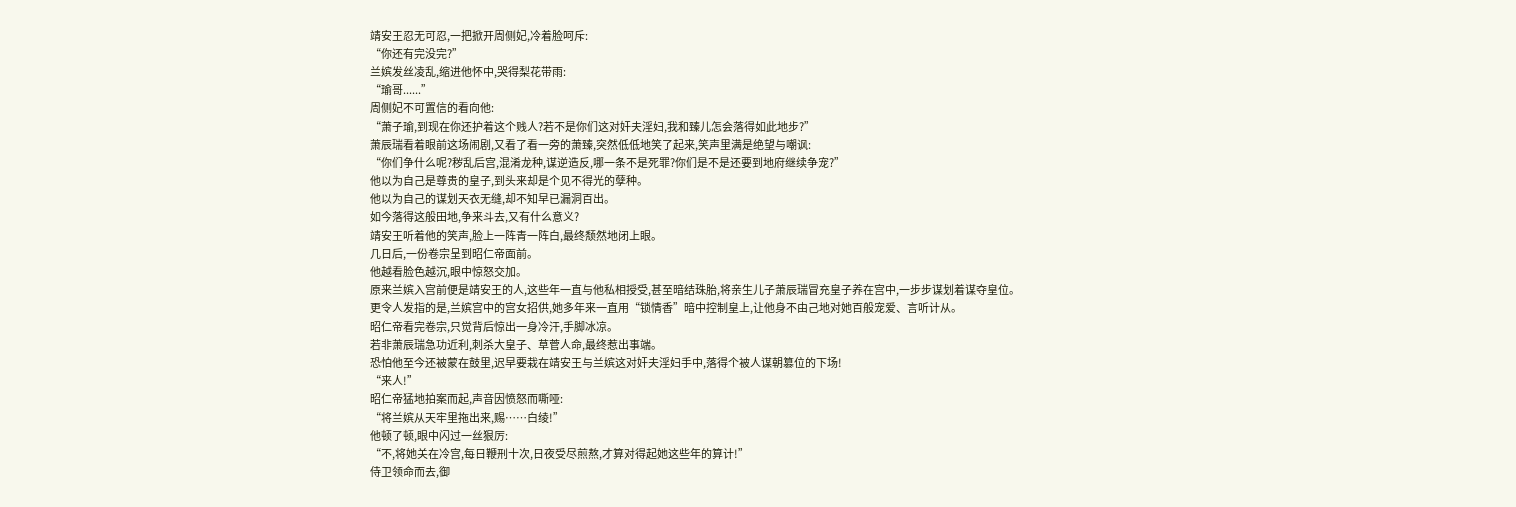靖安王忍无可忍,一把掀开周侧妃,冷着脸呵斥:
“你还有完没完?”
兰嫔发丝凌乱,缩进他怀中,哭得梨花带雨:
“瑜哥......”
周侧妃不可置信的看向他:
“萧子瑜,到现在你还护着这个贱人?若不是你们这对奸夫淫妇,我和臻儿怎会落得如此地步?”
萧辰瑞看着眼前这场闹剧,又看了看一旁的萧臻,突然低低地笑了起来,笑声里满是绝望与嘲讽:
“你们争什么呢?秽乱后宫,混淆龙种,谋逆造反,哪一条不是死罪?你们是不是还要到地府继续争宠?”
他以为自己是尊贵的皇子,到头来却是个见不得光的孽种。
他以为自己的谋划天衣无缝,却不知早已漏洞百出。
如今落得这般田地,争来斗去,又有什么意义?
靖安王听着他的笑声,脸上一阵青一阵白,最终颓然地闭上眼。
几日后,一份卷宗呈到昭仁帝面前。
他越看脸色越沉,眼中惊怒交加。
原来兰嫔入宫前便是靖安王的人,这些年一直与他私相授受,甚至暗结珠胎,将亲生儿子萧辰瑞冒充皇子养在宫中,一步步谋划着谋夺皇位。
更令人发指的是,兰嫔宫中的宫女招供,她多年来一直用“锁情香”暗中控制皇上,让他身不由己地对她百般宠爱、言听计从。
昭仁帝看完卷宗,只觉背后惊出一身冷汗,手脚冰凉。
若非萧辰瑞急功近利,刺杀大皇子、草菅人命,最终惹出事端。
恐怕他至今还被蒙在鼓里,迟早要栽在靖安王与兰嫔这对奸夫淫妇手中,落得个被人谋朝篡位的下场!
“来人!”
昭仁帝猛地拍案而起,声音因愤怒而嘶哑:
“将兰嫔从天牢里拖出来,赐……白绫!”
他顿了顿,眼中闪过一丝狠厉:
“不,将她关在冷宫,每日鞭刑十次,日夜受尽煎熬,才算对得起她这些年的算计!”
侍卫领命而去,御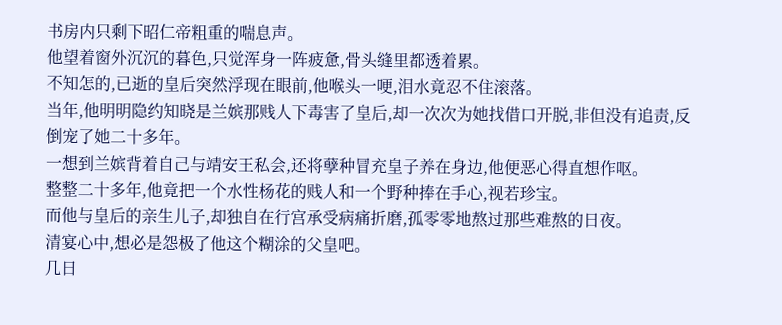书房内只剩下昭仁帝粗重的喘息声。
他望着窗外沉沉的暮色,只觉浑身一阵疲惫,骨头缝里都透着累。
不知怎的,已逝的皇后突然浮现在眼前,他喉头一哽,泪水竟忍不住滚落。
当年,他明明隐约知晓是兰嫔那贱人下毒害了皇后,却一次次为她找借口开脱,非但没有追责,反倒宠了她二十多年。
一想到兰嫔背着自己与靖安王私会,还将孽种冒充皇子养在身边,他便恶心得直想作呕。
整整二十多年,他竟把一个水性杨花的贱人和一个野种捧在手心,视若珍宝。
而他与皇后的亲生儿子,却独自在行宫承受病痛折磨,孤零零地熬过那些难熬的日夜。
清宴心中,想必是怨极了他这个糊涂的父皇吧。
几日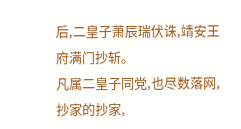后,二皇子萧辰瑞伏诛,靖安王府满门抄斩。
凡属二皇子同党,也尽数落网,抄家的抄家,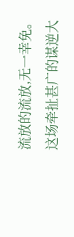流放的流放,无一幸免。
这场牵扯甚广的谋逆大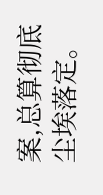案,总算彻底尘埃落定。